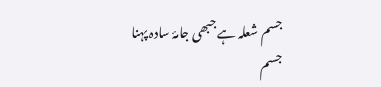جسم شعلہ ہے جبھی جامۂ سادہ پہنا
جسم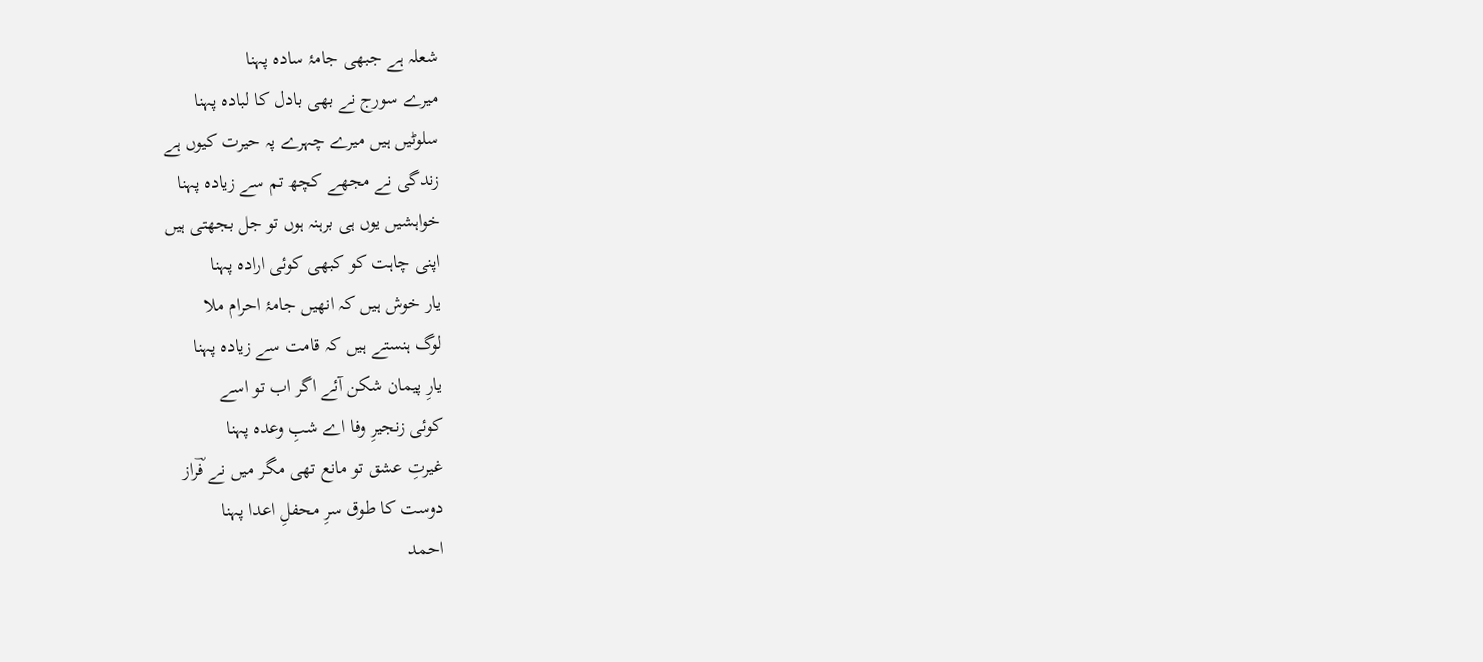شعلہ ہے جبھی جامۂ سادہ پہنا
میرے سورج نے بھی بادل کا لبادہ پہنا
سلوٹیں ہیں میرے چہرے پہ حیرت کیوں ہے
زندگی نے مجھے کچھ تم سے زیادہ پہنا
خواہشیں یوں ہی برہنہ ہوں تو جل بجھتی ہیں
اپنی چاہت کو کبھی کوئی ارادہ پہنا
یار خوش ہیں کہ انھیں جامۂ احرام ملا
لوگ ہنستے ہیں کہ قامت سے زیادہ پہنا
یارِ پیمان شکن آئے اگر اب تو اسے
کوئی زنجیرِ وفا اے شبِ وعدہ پہنا
غیرتِ عشق تو مانع تھی مگر میں نے فؔراز
دوست کا طوق سرِ محفلِ اعدا پہنا
احمد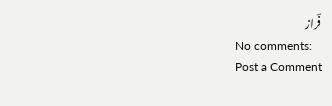فؔراز
No comments:
Post a Comment